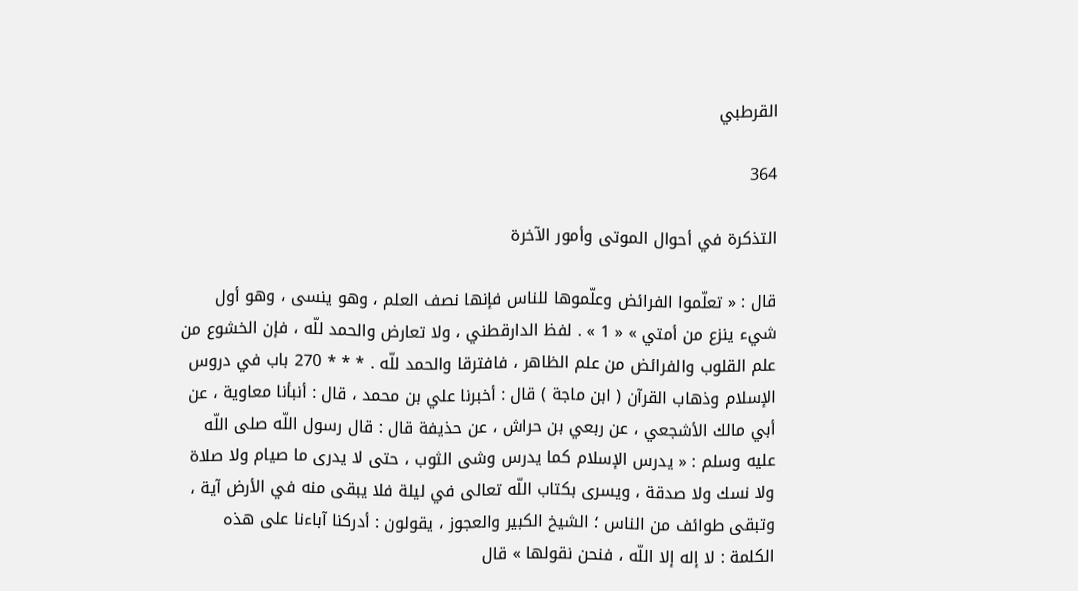القرطبي

364

التذكرة في أحوال الموتى وأمور الآخرة

قال : « تعلّموا الفرائض وعلّموها للناس فإنها نصف العلم ، وهو ينسى ، وهو أول شيء ينزع من أمتي » « 1 » . لفظ الدارقطني ، ولا تعارض والحمد للّه ، فإن الخشوع من علم القلوب والفرائض من علم الظاهر ، فافترقا والحمد للّه . * * * 270 باب في دروس الإسلام وذهاب القرآن ( ابن ماجة ) قال : أخبرنا علي بن محمد ، قال : أنبأنا معاوية ، عن أبي مالك الأشجعي ، عن ربعي بن حراش ، عن حذيفة قال : قال رسول اللّه صلى اللّه عليه وسلم : « يدرس الإسلام كما يدرس وشى الثوب ، حتى لا يدرى ما صيام ولا صلاة ولا نسك ولا صدقة ، ويسرى بكتاب اللّه تعالى في ليلة فلا يبقى منه في الأرض آية ، وتبقى طوائف من الناس ؛ الشيخ الكبير والعجوز ، يقولون : أدركنا آباءنا على هذه الكلمة : لا إله إلا اللّه ، فنحن نقولها » قال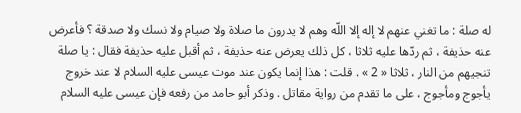له صلة : ما تغني عنهم لا إله إلا اللّه وهم لا يدرون ما صلاة ولا صيام ولا نسك ولا صدقة ؟ فأعرض عنه حذيفة ، ثم ردّها عليه ثلاثا ، كل ذلك يعرض عنه حذيفة ، ثم أقبل عليه حذيفة فقال : يا صلة تنجيهم من النار ، ثلاثا « 2 » . قلت : هذا إنما يكون عند موت عيسى عليه السلام لا عند خروج يأجوج ومأجوج ، على ما تقدم من رواية مقاتل . وذكر أبو حامد من رفعه فإن عيسى عليه السلام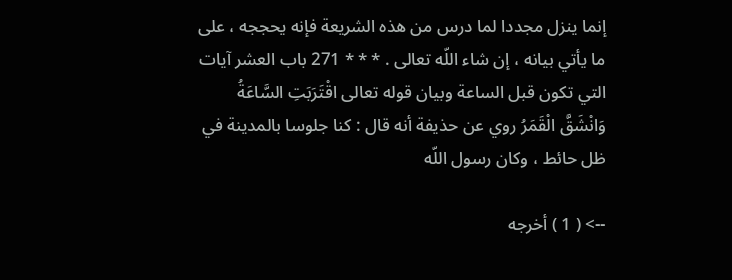إنما ينزل مجددا لما درس من هذه الشريعة فإنه يحججه ، على ما يأتي بيانه ، إن شاء اللّه تعالى . * * * 271 باب العشر آيات التي تكون قبل الساعة وبيان قوله تعالى اقْتَرَبَتِ السَّاعَةُ وَانْشَقَّ الْقَمَرُ روي عن حذيفة أنه قال : كنا جلوسا بالمدينة في ظل حائط ، وكان رسول اللّه

--> ( 1 ) أخرجه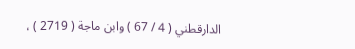الدارقطني ( 4 / 67 ) وابن ماجة ( 2719 ) ،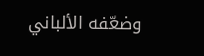وضعّفه الألباني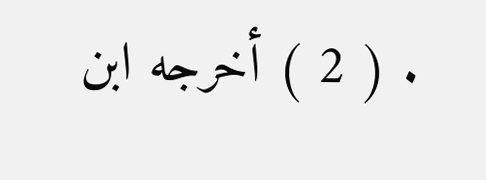. ( 2 ) أخرجه ابن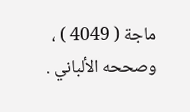ماجة ( 4049 ) ، وصححه الألباني .